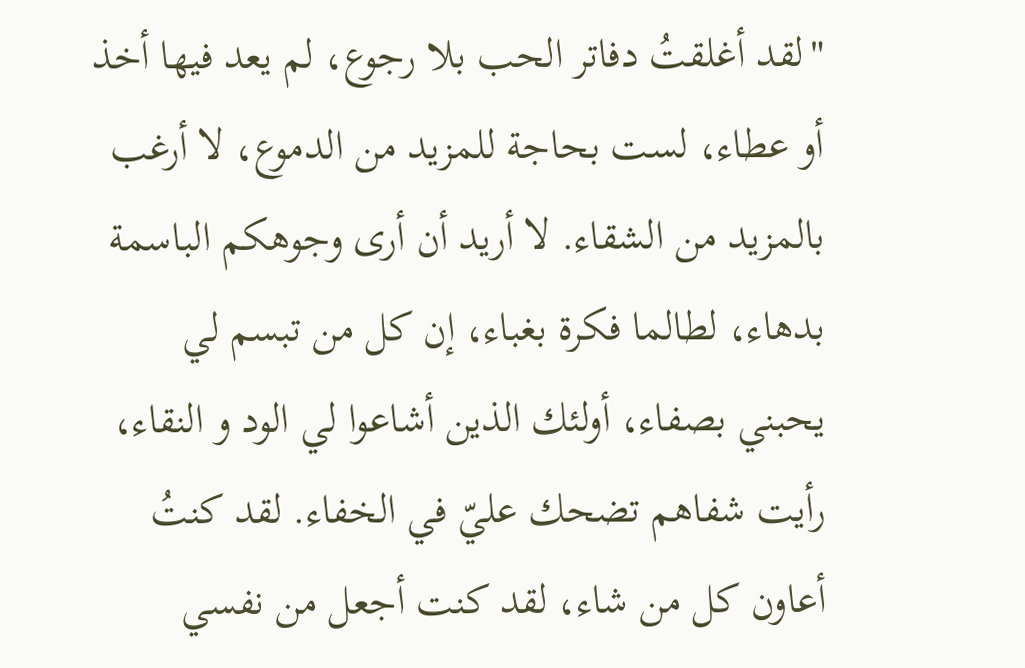"لقد أغلقتُ دفاتر الحب بلا رجوع، لم يعد فيها أخذ أو عطاء، لست بحاجة للمزيد من الدموع، لا أرغب بالمزيد من الشقاء. لا أريد أن أرى وجوهكم الباسمة بدهاء، لطالما فكرة بغباء، إن كل من تبسم لي يحبني بصفاء، أولئك الذين أشاعوا لي الود و النقاء، رأيت شفاهم تضحك عليّ في الخفاء. لقد كنتُ أعاون كل من شاء، لقد كنت أجعل من نفسي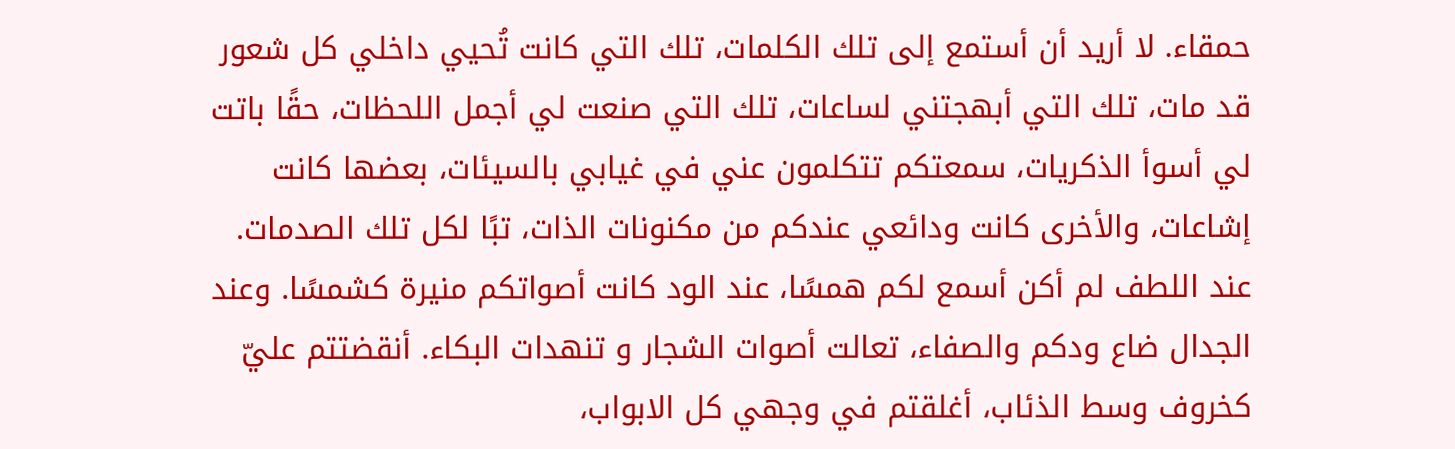حمقاء. لا أريد أن أستمع إلى تلك الكلمات، تلك التي كانت تُحيي داخلي كل شعور قد مات، تلك التي أبهجتني لساعات، تلك التي صنعت لي أجمل اللحظات، حقًا باتت لي أسوأ الذكريات، سمعتكم تتكلمون عني في غيابي بالسيئات، بعضها كانت إشاعات، والأخرى كانت ودائعي عندكم من مكنونات الذات، تبًا لكل تلك الصدمات. عند اللطف لم أكن أسمع لكم همسًا، عند الود كانت أصواتكم منيرة كشمسًا. وعند الجدال ضاع ودكم والصفاء، تعالت أصوات الشجار و تنهدات البكاء. أنقضتتم عليّ كخروف وسط الذئاب، أغلقتم في وجهي كل الابواب،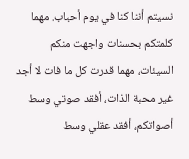نسيتم أننا كنا في يوم أحباب. مهما كلمتكم بحسنات واجهت منكم السيئات، مهما قدرت كل ما فات لا أجد غير محبة الذات، أفقد صوتي وسط أصواتكم، أفقد عقلي وسط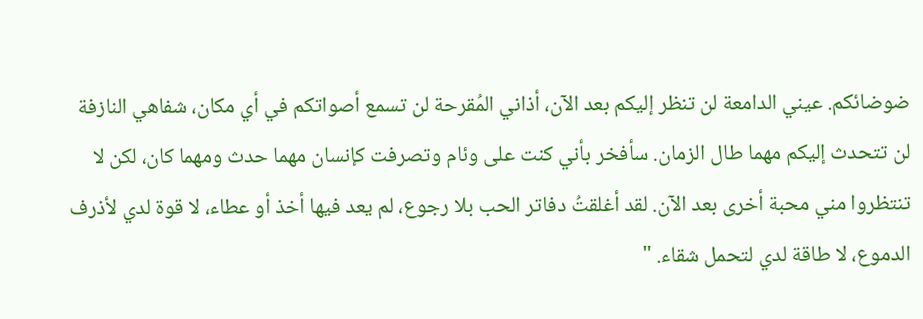ضوضائكم. عيني الدامعة لن تنظر إليكم بعد الآن، أذاني المُقرحة لن تسمع أصواتكم في أي مكان، شفاهي النازفة لن تتحدث إليكم مهما طال الزمان. سأفخر بأني كنت على وئام وتصرفت كإنسان مهما حدث ومهما كان، لكن لا تنتظروا مني محبة أخرى بعد الآن. لقد أغلقتُ دفاتر الحب بلا رجوع، لم يعد فيها أخذ أو عطاء، لا قوة لدي لأذرف الدموع، لا طاقة لدي لتحمل شقاء. "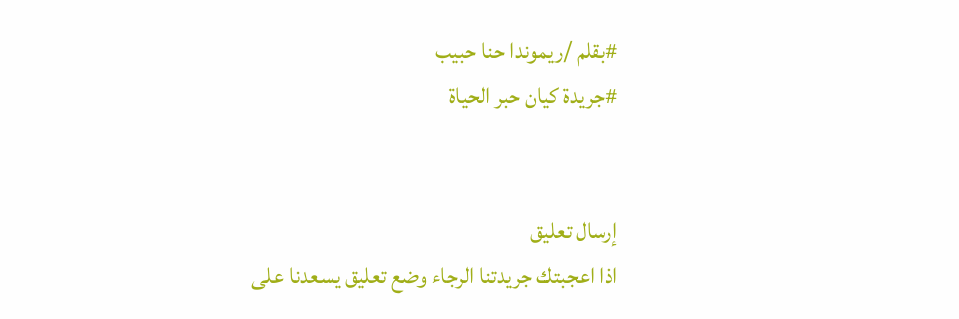#بقلم /ريموندا حنا حبيب
#جريدة كيان حبر الحياة


إرسال تعليق
اذا اعجبتك جريدتنا الرجاء وضع تعليق يسعدنا على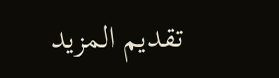تقديم المزيد